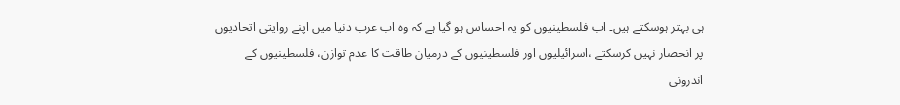ہی بہتر ہوسکتے ہیں۔ اب فلسطینیوں کو یہ احساس ہو گیا ہے کہ وہ اب عرب دنیا میں اپنے روایتی اتحادیوں پر انحصار نہیں کرسکتے ،اسرائیلیوں اور فلسطینیوں کے درمیان طاقت کا عدم توازن، فلسطینیوں کے اندرونی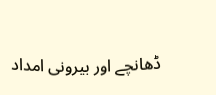ڈھانچے اور بیرونی امداد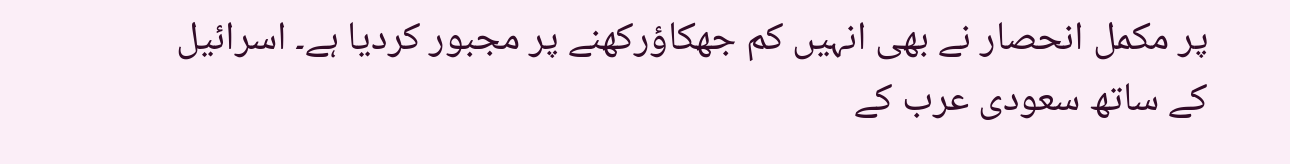پر مکمل انحصار نے بھی انہیں کم جھکاؤرکھنے پر مجبور کردیا ہے۔ اسرائیل کے ساتھ سعودی عرب کے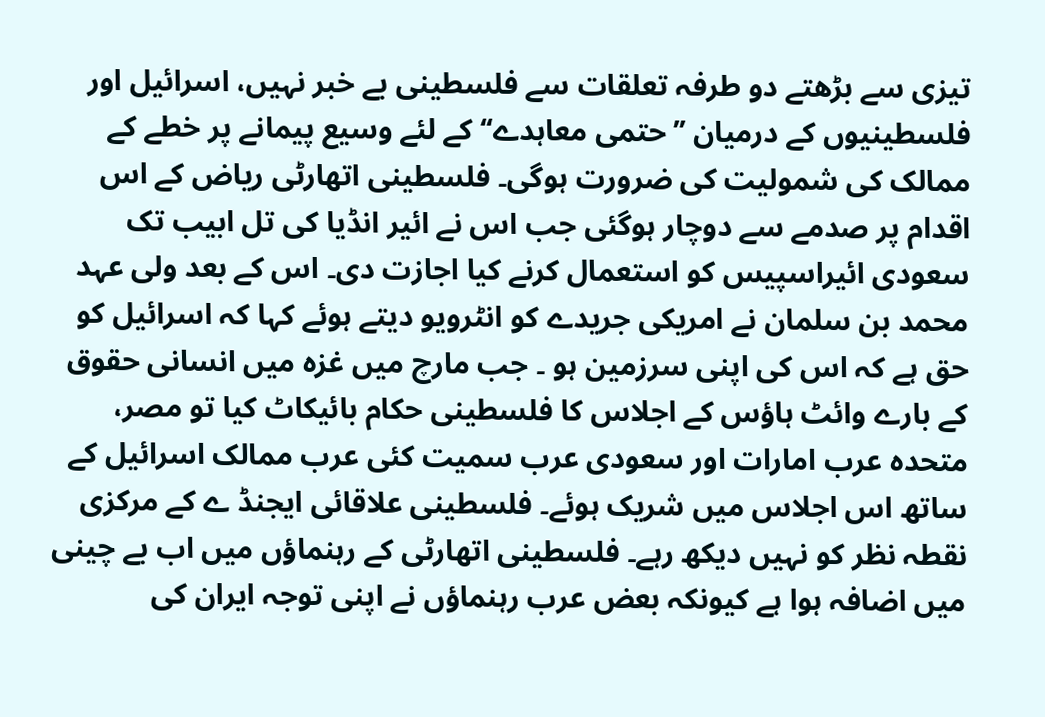تیزی سے بڑھتے دو طرفہ تعلقات سے فلسطینی بے خبر نہیں، اسرائیل اور فلسطینیوں کے درمیان ’’حتمی معاہدے‘‘ کے لئے وسیع پیمانے پر خطے کے ممالک کی شمولیت کی ضرورت ہوگی۔ فلسطینی اتھارٹی ریاض کے اس اقدام پر صدمے سے دوچار ہوگئی جب اس نے ائیر انڈیا کی تل ابیب تک سعودی ائیراسپیس کو استعمال کرنے کیا اجازت دی۔ اس کے بعد ولی عہد محمد بن سلمان نے امریکی جریدے کو انٹرویو دیتے ہوئے کہا کہ اسرائیل کو حق ہے کہ اس کی اپنی سرزمین ہو ۔ جب مارچ میں غزہ میں انسانی حقوق کے بارے وائٹ ہاؤس کے اجلاس کا فلسطینی حکام بائیکاٹ کیا تو مصر، متحدہ عرب امارات اور سعودی عرب سمیت کئی عرب ممالک اسرائیل کے ساتھ اس اجلاس میں شریک ہوئے۔ فلسطینی علاقائی ایجنڈ ے کے مرکزی نقطہ نظر کو نہیں دیکھ رہے۔ فلسطینی اتھارٹی کے رہنماؤں میں اب بے چینی میں اضافہ ہوا ہے کیونکہ بعض عرب رہنماؤں نے اپنی توجہ ایران کی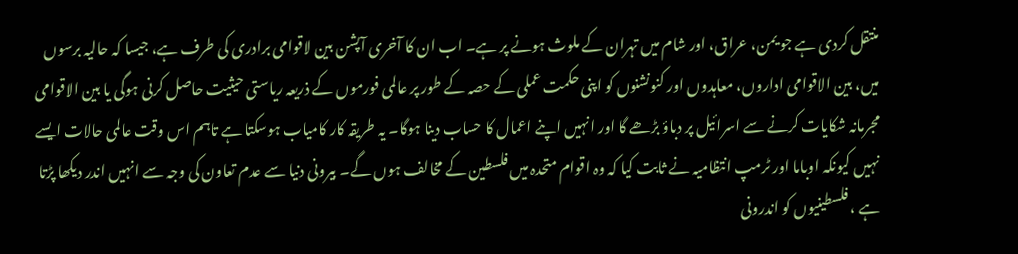منتقل کردی ہے جو یمن، عراق، اور شام میں تہران کے ملوث ہونے پر ہے۔ اب ان کا آخری آپشن بین لاقوامی برادری کی طرف ہے، جیسا کہ حالیہ برسوں میں، بین الاقوامی اداروں، معاہدوں اور کنونشنوں کو اپنی حکمت عملی کے حصہ کے طور پر عالمی فورموں کے ذریعہ ریاستی حیثیت حاصل کرنی ہوگی یا بین الاقوامی مجرمانہ شکایات کرنے سے اسرائیل پر دباؤ بڑھے گا اور انہیں اپنے اعمال کا حساب دینا ہوگا۔ یہ طریقہ کار کامیاب ہوسکتا ہے تاہم اس وقت عالمی حالات ایسے نہیں کیونکہ اوباما اور ٹرمپ انتظامیہ نے ثابت کیا کہ وہ اقوام متحدہ میں فلسطین کے مخالف ہوں گے۔ بیرونی دنیا سے عدم تعاون کی وجہ سے انہیں اندر دیکھا پڑتا ہے ، فلسطینیوں کو اندرونی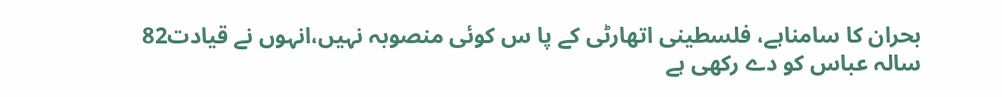بحران کا سامناہے، فلسطینی اتھارٹی کے پا س کوئی منصوبہ نہیں،انہوں نے قیادت82 سالہ عباس کو دے رکھی ہے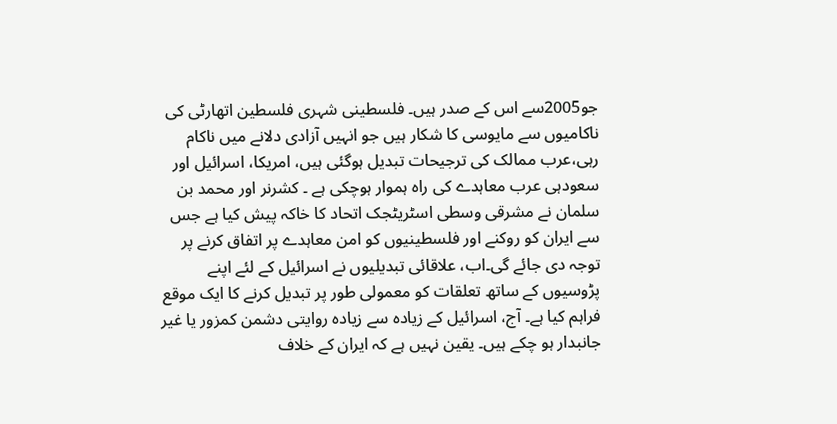جو2005سے اس کے صدر ہیں۔ فلسطینی شہری فلسطین اتھارٹی کی ناکامیوں سے مایوسی کا شکار ہیں جو انہیں آزادی دلانے میں ناکام رہی،عرب ممالک کی ترجیحات تبدیل ہوگئی ہیں، امریکا، اسرائیل اور سعودہی عرب معاہدے کی راہ ہموار ہوچکی ہے ۔ کشرنر اور محمد بن سلمان نے مشرقی وسطی اسٹریٹجک اتحاد کا خاکہ پیش کیا ہے جس سے ایران کو روکنے اور فلسطینیوں کو امن معاہدے پر اتفاق کرنے پر توجہ دی جائے گی۔اب، علاقائی تبدیلیوں نے اسرائیل کے لئے اپنے پڑوسیوں کے ساتھ تعلقات کو معمولی طور پر تبدیل کرنے کا ایک موقع فراہم کیا ہے۔ آج، اسرائیل کے زیادہ سے زیادہ روایتی دشمن کمزور یا غیر جانبدار ہو چکے ہیں۔ یقین نہیں ہے کہ ایران کے خلاف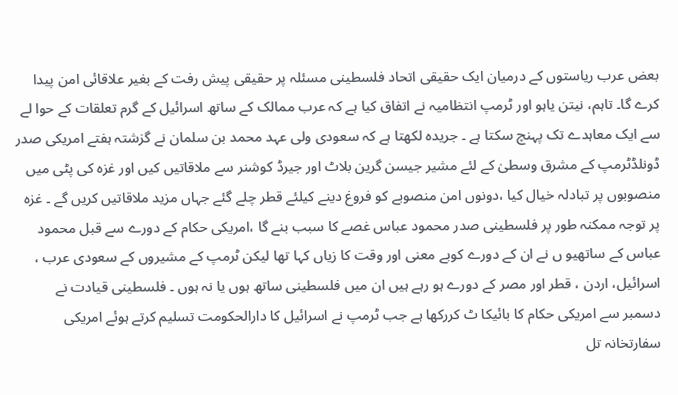بعض عرب ریاستوں کے درمیان ایک حقیقی اتحاد فلسطینی مسئلہ پر حقیقی پیش رفت کے بغیر علاقائی امن پیدا کرے گا۔ تاہم، نیتن یاہو اور ٹرمپ انتظامیہ نے اتفاق کیا ہے کہ عرب ممالک کے ساتھ اسرائیل کے گرم تعلقات کے حوا لے سے ایک معاہدے تک پہنچ سکتا ہے ۔ جریدہ لکھتا ہے کہ سعودی ولی عہد محمد بن سلمان نے گزشتہ ہفتے امریکی صدر ڈونلڈٹرمپ کے مشرق وسطیٰ کے لئے مشیر جیسن گرین بلاٹ اور جیرڈ کوشنر سے ملاقاتیں کیں اور غزہ کی پٹی میں منصوبوں پر تبادلہ خیال کیا ،دونوں امن منصوبے کو فروغ دینے کیلئے قطر چلے گئے جہاں مزید ملاقاتیں کریں گے ۔ غزہ پر توجہ ممکنہ طور پر فلسطینی صدر محمود عباس غصے کا سبب بنے گا ،امریکی حکام کے دورے سے قبل محمود عباس کے ساتھیو ں نے ان کے دورے کوبے معنی اور وقت کا زیاں کہا تھا لیکن ٹرمپ کے مشیروں کے سعودی عرب ، اسرائیل، اردن ، قطر اور مصر کے دورے ہو رہے ہیں ان میں فلسطینی ساتھ ہوں یا نہ ہوں ۔ فلسطینی قیادت نے دسمبر سے امریکی حکام کا بائیکا ٹ کررکھا ہے جب ٹرمپ نے اسرائیل کا دارالحکومت تسلیم کرتے ہوئے امریکی سفارتخانہ تل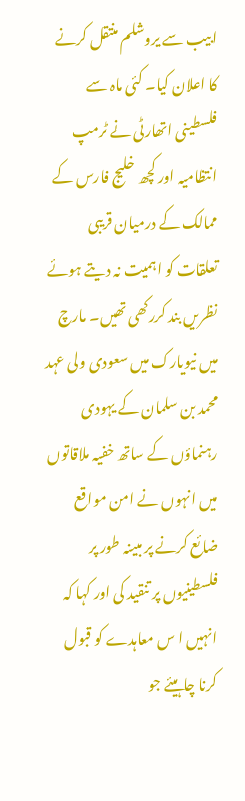ابیب سے یروشلم منتقل کرنے کا اعلان کیا۔ کئی ماہ سے فلسطینی اتھارٹی نے ٹرمپ انتظامیہ اور کچھ خلیج فارس کے ممالک کے درمیان قریبی تعلقات کو اہمیت نہ دیتے ہوئے نظریں بند کررکھی تھیں۔ مارچ میں نیویارک میں سعودی ولی عہد محمد بن سلمان کے یہودی رہنماؤں کے ساتھ خفیہ ملاقاتوں میں انہوں نے امن مواقع ضائع کرنے پر مبینہ طور پر فلسطینیوں پر تنقید کی اور کہا کہ انہیں ا س معاہدے کو قبول کرنا چاہیئے جو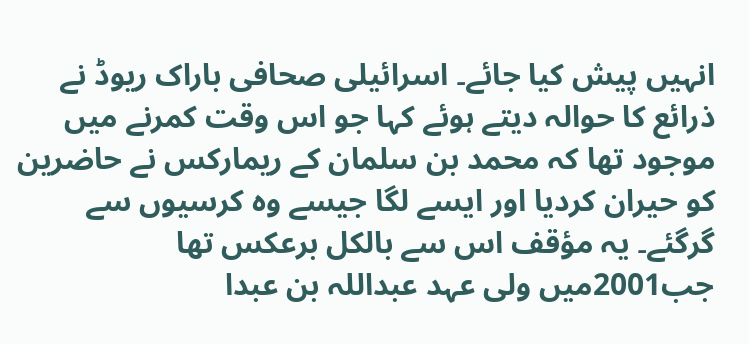انہیں پیش کیا جائے۔ اسرائیلی صحافی باراک ریوڈ نے ذرائع کا حوالہ دیتے ہوئے کہا جو اس وقت کمرنے میں موجود تھا کہ محمد بن سلمان کے ریمارکس نے حاضرین کو حیران کردیا اور ایسے لگا جیسے وہ کرسیوں سے گرگئے۔ یہ مؤقف اس سے بالکل برعکس تھا جب2001میں ولی عہد عبداللہ بن عبدا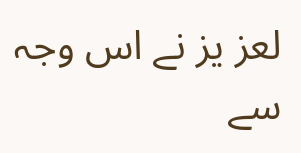لعز یز نے اس وجہ سے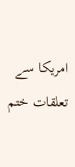امریکا سے تعلقات ختم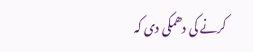کرنے کی دھمکی دی کہ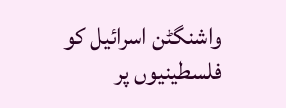واشنگٹن اسرائیل کو فلسطینیوں پر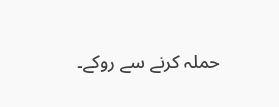حملہ کرنے سے روکے۔